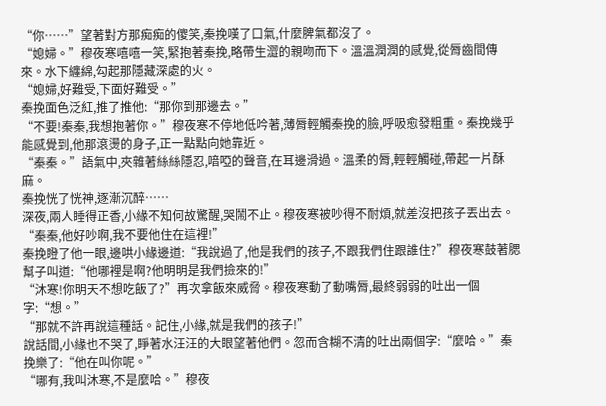“你……”望著對方那痴痴的傻笑,秦挽嘆了口氣,什麼脾氣都沒了。
“媳婦。”穆夜寒嘻嘻一笑,緊抱著秦挽,略帶生澀的親吻而下。溫溫潤潤的感覺,從脣齒間傳來。水下纏綿,勾起那隱藏深處的火。
“媳婦,好難受,下面好難受。”
秦挽面色泛紅,推了推他:“那你到那邊去。”
“不要!秦秦,我想抱著你。”穆夜寒不停地低吟著,薄脣輕觸秦挽的臉,呼吸愈發粗重。秦挽幾乎能感覺到,他那滾燙的身子,正一點點向她靠近。
“秦秦。”語氣中,夾雜著絲絲隱忍,喑啞的聲音,在耳邊滑過。溫柔的脣,輕輕觸碰,帶起一片酥麻。
秦挽恍了恍神,逐漸沉醉……
深夜,兩人睡得正香,小緣不知何故驚醒,哭鬧不止。穆夜寒被吵得不耐煩,就差沒把孩子丟出去。“秦秦,他好吵啊,我不要他住在這裡!”
秦挽瞪了他一眼,邊哄小緣邊道:“我說過了,他是我們的孩子,不跟我們住跟誰住?”穆夜寒鼓著腮幫子叫道:“他哪裡是啊?他明明是我們撿來的!”
“沐寒!你明天不想吃飯了?”再次拿飯來威脅。穆夜寒動了動嘴脣,最終弱弱的吐出一個字:“想。”
“那就不許再說這種話。記住,小緣,就是我們的孩子!”
說話間,小緣也不哭了,睜著水汪汪的大眼望著他們。忽而含糊不清的吐出兩個字:“麼哈。”秦挽樂了:“他在叫你呢。”
“哪有,我叫沐寒,不是麼哈。”穆夜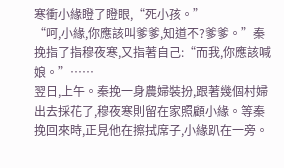寒衝小緣瞪了瞪眼,“死小孩。”
“呵,小緣,你應該叫爹爹,知道不?爹爹。”秦挽指了指穆夜寒,又指著自己:“而我,你應該喊娘。”……
翌日,上午。秦挽一身農婦裝扮,跟著幾個村婦出去採花了,穆夜寒則留在家照顧小緣。等秦挽回來時,正見他在擦拭席子,小緣趴在一旁。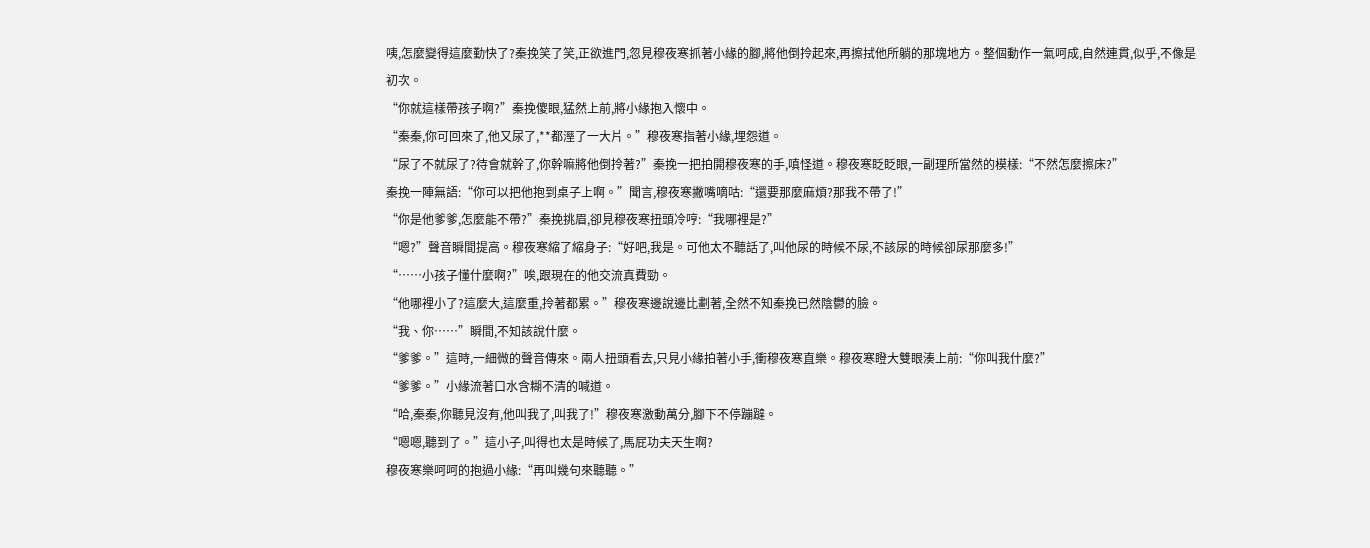咦,怎麼變得這麼勤快了?秦挽笑了笑,正欲進門,忽見穆夜寒抓著小緣的腳,將他倒拎起來,再擦拭他所躺的那塊地方。整個動作一氣呵成,自然連貫,似乎,不像是初次。
“你就這樣帶孩子啊?”秦挽傻眼,猛然上前,將小緣抱入懷中。
“秦秦,你可回來了,他又尿了,**都溼了一大片。”穆夜寒指著小緣,埋怨道。
“尿了不就尿了?待會就幹了,你幹嘛將他倒拎著?”秦挽一把拍開穆夜寒的手,嗔怪道。穆夜寒眨眨眼,一副理所當然的模樣:“不然怎麼擦床?”
秦挽一陣無語:“你可以把他抱到桌子上啊。”聞言,穆夜寒撇嘴嘀咕:“還要那麼麻煩?那我不帶了!”
“你是他爹爹,怎麼能不帶?”秦挽挑眉,卻見穆夜寒扭頭冷哼:“我哪裡是?”
“嗯?”聲音瞬間提高。穆夜寒縮了縮身子:“好吧,我是。可他太不聽話了,叫他尿的時候不尿,不該尿的時候卻尿那麼多!”
“……小孩子懂什麼啊?”唉,跟現在的他交流真費勁。
“他哪裡小了?這麼大,這麼重,拎著都累。”穆夜寒邊說邊比劃著,全然不知秦挽已然陰鬱的臉。
“我、你……”瞬間,不知該說什麼。
“爹爹。”這時,一細微的聲音傳來。兩人扭頭看去,只見小緣拍著小手,衝穆夜寒直樂。穆夜寒瞪大雙眼湊上前:“你叫我什麼?”
“爹爹。”小緣流著口水含糊不清的喊道。
“哈,秦秦,你聽見沒有,他叫我了,叫我了!”穆夜寒激動萬分,腳下不停蹦躂。
“嗯嗯,聽到了。”這小子,叫得也太是時候了,馬屁功夫天生啊?
穆夜寒樂呵呵的抱過小緣:“再叫幾句來聽聽。”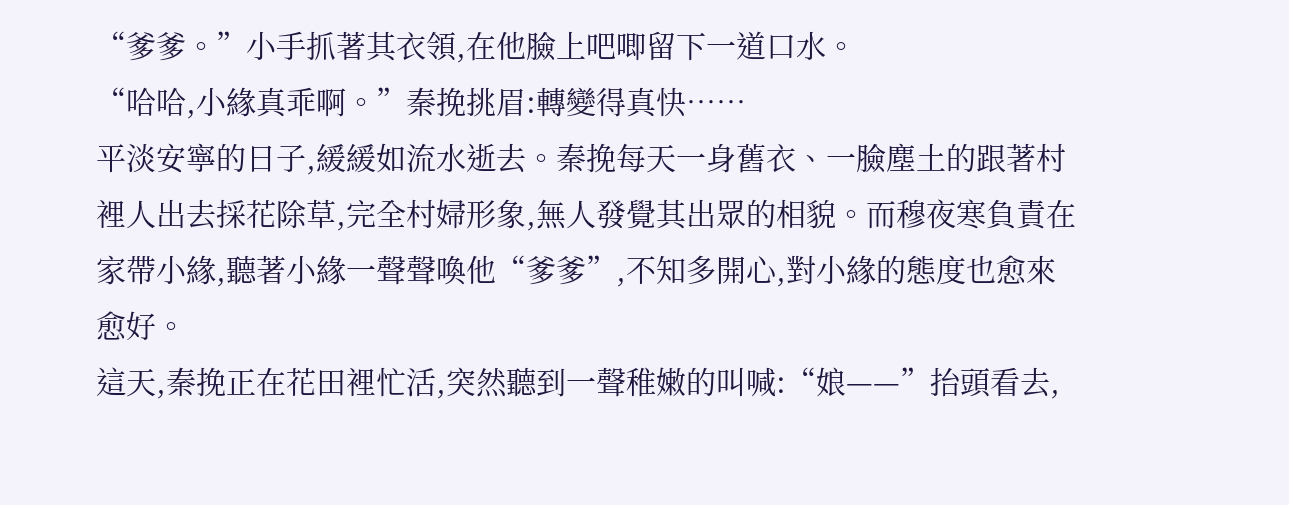“爹爹。”小手抓著其衣領,在他臉上吧唧留下一道口水。
“哈哈,小緣真乖啊。”秦挽挑眉:轉變得真快……
平淡安寧的日子,緩緩如流水逝去。秦挽每天一身舊衣、一臉塵土的跟著村裡人出去採花除草,完全村婦形象,無人發覺其出眾的相貌。而穆夜寒負責在家帶小緣,聽著小緣一聲聲喚他“爹爹”,不知多開心,對小緣的態度也愈來愈好。
這天,秦挽正在花田裡忙活,突然聽到一聲稚嫩的叫喊:“娘——”抬頭看去,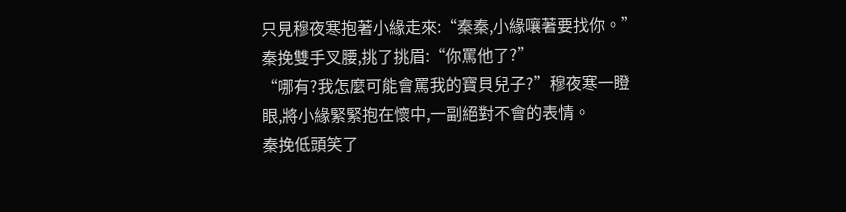只見穆夜寒抱著小緣走來:“秦秦,小緣嚷著要找你。”
秦挽雙手叉腰,挑了挑眉:“你罵他了?”
“哪有?我怎麼可能會罵我的寶貝兒子?”穆夜寒一瞪眼,將小緣緊緊抱在懷中,一副絕對不會的表情。
秦挽低頭笑了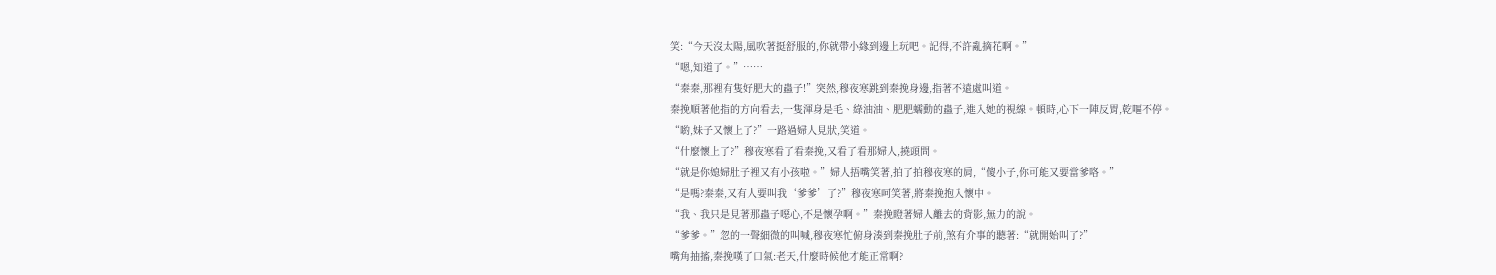笑:“今天沒太陽,風吹著挺舒服的,你就帶小緣到邊上玩吧。記得,不許亂摘花啊。”
“嗯,知道了。”……
“秦秦,那裡有隻好肥大的蟲子!”突然,穆夜寒跳到秦挽身邊,指著不遠處叫道。
秦挽順著他指的方向看去,一隻渾身是毛、綠油油、肥肥蠕動的蟲子,進入她的視線。頓時,心下一陣反胃,乾嘔不停。
“喲,妹子又懷上了?”一路過婦人見狀,笑道。
“什麼懷上了?”穆夜寒看了看秦挽,又看了看那婦人,撓頭問。
“就是你媳婦肚子裡又有小孩啦。”婦人捂嘴笑著,拍了拍穆夜寒的肩,“傻小子,你可能又要當爹咯。”
“是嗎?秦秦,又有人要叫我‘爹爹’了?”穆夜寒呵笑著,將秦挽抱入懷中。
“我、我只是見著那蟲子噁心,不是懷孕啊。”秦挽瞪著婦人離去的背影,無力的說。
“爹爹。”忽的一聲細微的叫喊,穆夜寒忙俯身湊到秦挽肚子前,煞有介事的聽著:“就開始叫了?”
嘴角抽搐,秦挽嘆了口氣:老天,什麼時候他才能正常啊?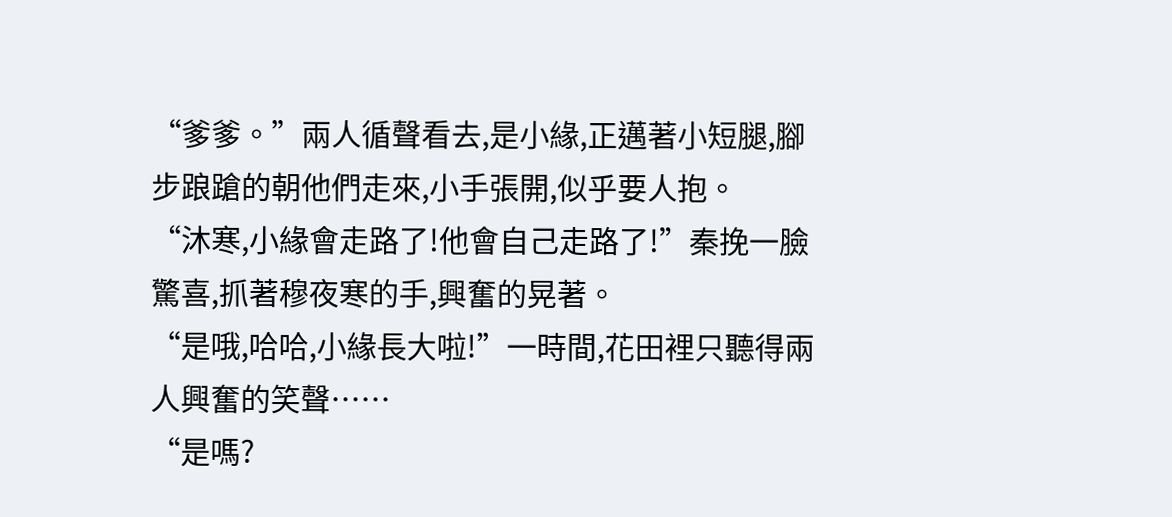“爹爹。”兩人循聲看去,是小緣,正邁著小短腿,腳步踉蹌的朝他們走來,小手張開,似乎要人抱。
“沐寒,小緣會走路了!他會自己走路了!”秦挽一臉驚喜,抓著穆夜寒的手,興奮的晃著。
“是哦,哈哈,小緣長大啦!”一時間,花田裡只聽得兩人興奮的笑聲……
“是嗎?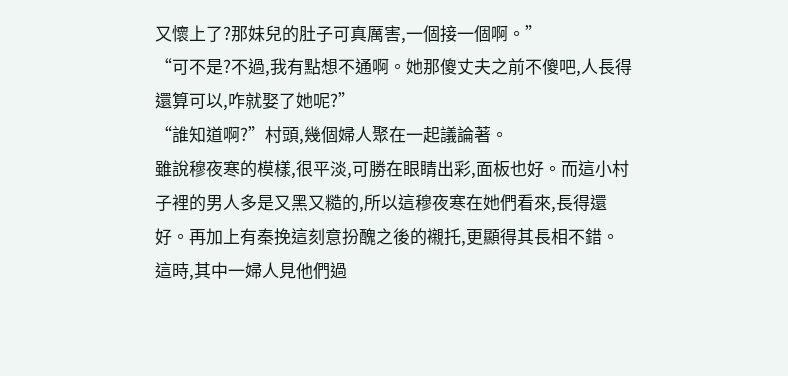又懷上了?那妹兒的肚子可真厲害,一個接一個啊。”
“可不是?不過,我有點想不通啊。她那傻丈夫之前不傻吧,人長得還算可以,咋就娶了她呢?”
“誰知道啊?”村頭,幾個婦人聚在一起議論著。
雖說穆夜寒的模樣,很平淡,可勝在眼睛出彩,面板也好。而這小村子裡的男人多是又黑又糙的,所以這穆夜寒在她們看來,長得還好。再加上有秦挽這刻意扮醜之後的襯托,更顯得其長相不錯。
這時,其中一婦人見他們過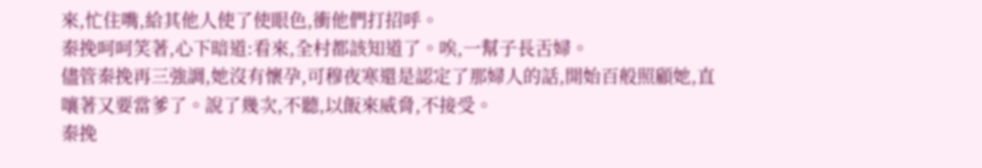來,忙住嘴,給其他人使了使眼色,衝他們打招呼。
秦挽呵呵笑著,心下暗道:看來,全村都該知道了。唉,一幫子長舌婦。
儘管秦挽再三強調,她沒有懷孕,可穆夜寒還是認定了那婦人的話,開始百般照顧她,直嚷著又要當爹了。說了幾次,不聽,以飯來威脅,不接受。
秦挽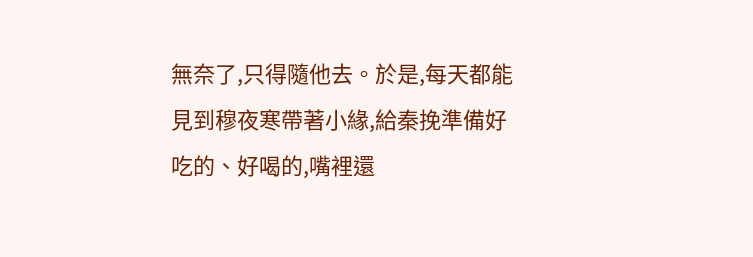無奈了,只得隨他去。於是,每天都能見到穆夜寒帶著小緣,給秦挽準備好吃的、好喝的,嘴裡還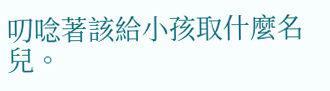叨唸著該給小孩取什麼名兒。